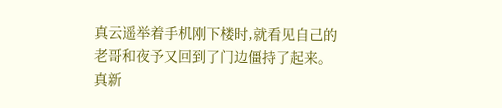真云遥举着手机刚下楼时,就看见自己的老哥和夜予又回到了门边僵持了起来。
真新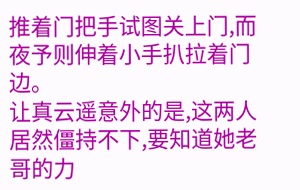推着门把手试图关上门,而夜予则伸着小手扒拉着门边。
让真云遥意外的是,这两人居然僵持不下,要知道她老哥的力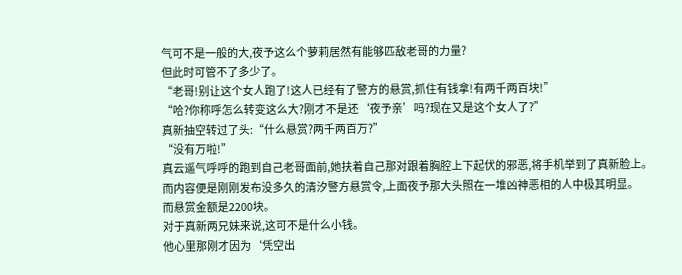气可不是一般的大,夜予这么个萝莉居然有能够匹敌老哥的力量?
但此时可管不了多少了。
“老哥!别让这个女人跑了!这人已经有了警方的悬赏,抓住有钱拿!有两千两百块!”
“哈?你称呼怎么转变这么大?刚才不是还‘夜予亲’吗?现在又是这个女人了?”
真新抽空转过了头:“什么悬赏?两千两百万?”
“没有万啦!”
真云遥气呼呼的跑到自己老哥面前,她扶着自己那对跟着胸腔上下起伏的邪恶,将手机举到了真新脸上。
而内容便是刚刚发布没多久的清汐警方悬赏令,上面夜予那大头照在一堆凶神恶相的人中极其明显。
而悬赏金额是2200块。
对于真新两兄妹来说,这可不是什么小钱。
他心里那刚才因为‘凭空出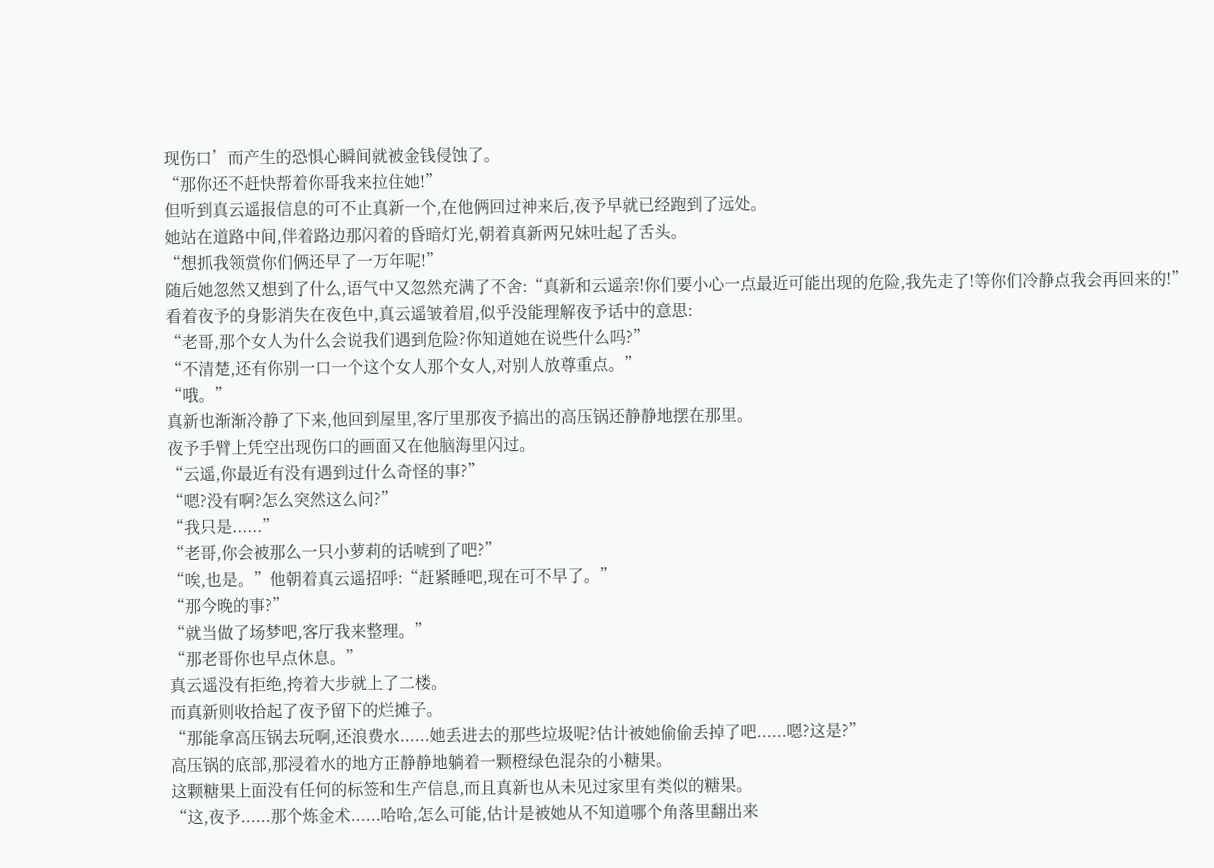现伤口’而产生的恐惧心瞬间就被金钱侵蚀了。
“那你还不赶快帮着你哥我来拉住她!”
但听到真云遥报信息的可不止真新一个,在他俩回过神来后,夜予早就已经跑到了远处。
她站在道路中间,伴着路边那闪着的昏暗灯光,朝着真新两兄妹吐起了舌头。
“想抓我领赏你们俩还早了一万年呢!”
随后她忽然又想到了什么,语气中又忽然充满了不舍:“真新和云遥亲!你们要小心一点最近可能出现的危险,我先走了!等你们冷静点我会再回来的!”
看着夜予的身影消失在夜色中,真云遥皱着眉,似乎没能理解夜予话中的意思:
“老哥,那个女人为什么会说我们遇到危险?你知道她在说些什么吗?”
“不清楚,还有你别一口一个这个女人那个女人,对别人放尊重点。”
“哦。”
真新也渐渐冷静了下来,他回到屋里,客厅里那夜予搞出的高压锅还静静地摆在那里。
夜予手臂上凭空出现伤口的画面又在他脑海里闪过。
“云遥,你最近有没有遇到过什么奇怪的事?”
“嗯?没有啊?怎么突然这么问?”
“我只是......”
“老哥,你会被那么一只小萝莉的话唬到了吧?”
“唉,也是。”他朝着真云遥招呼:“赶紧睡吧,现在可不早了。”
“那今晚的事?”
“就当做了场梦吧,客厅我来整理。”
“那老哥你也早点休息。”
真云遥没有拒绝,挎着大步就上了二楼。
而真新则收拾起了夜予留下的烂摊子。
“那能拿高压锅去玩啊,还浪费水......她丢进去的那些垃圾呢?估计被她偷偷丢掉了吧......嗯?这是?”
高压锅的底部,那浸着水的地方正静静地躺着一颗橙绿色混杂的小糖果。
这颗糖果上面没有任何的标签和生产信息,而且真新也从未见过家里有类似的糖果。
“这,夜予......那个炼金术......哈哈,怎么可能,估计是被她从不知道哪个角落里翻出来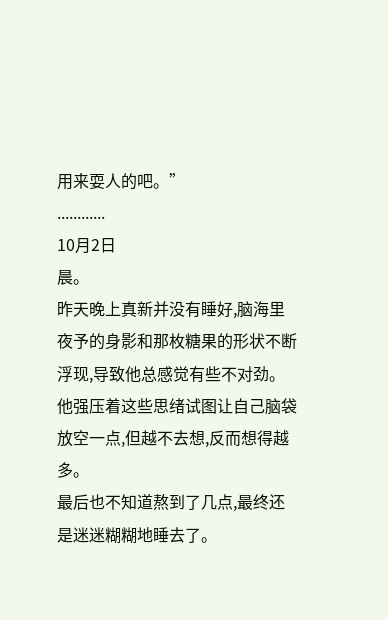用来耍人的吧。”
............
10月2日
晨。
昨天晚上真新并没有睡好,脑海里夜予的身影和那枚糖果的形状不断浮现,导致他总感觉有些不对劲。
他强压着这些思绪试图让自己脑袋放空一点,但越不去想,反而想得越多。
最后也不知道熬到了几点,最终还是迷迷糊糊地睡去了。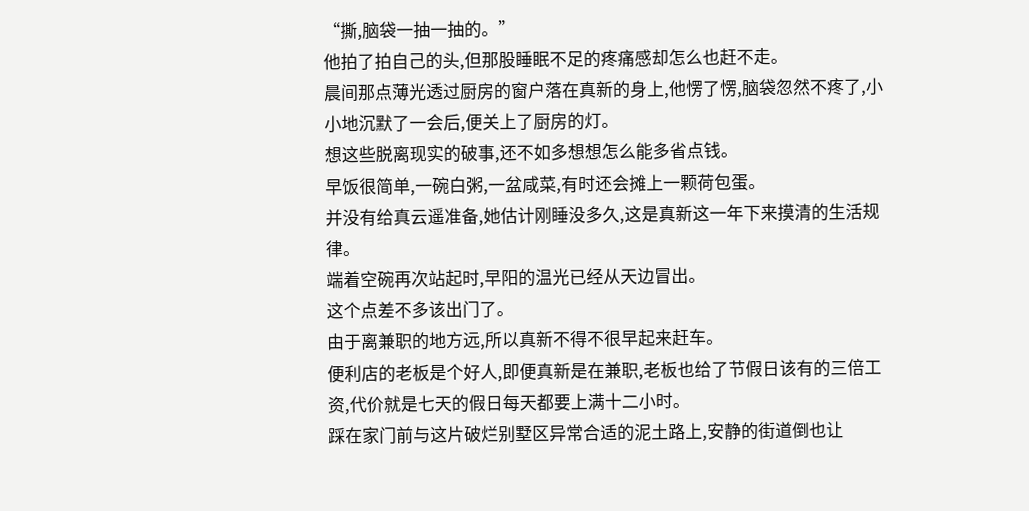“撕,脑袋一抽一抽的。”
他拍了拍自己的头,但那股睡眠不足的疼痛感却怎么也赶不走。
晨间那点薄光透过厨房的窗户落在真新的身上,他愣了愣,脑袋忽然不疼了,小小地沉默了一会后,便关上了厨房的灯。
想这些脱离现实的破事,还不如多想想怎么能多省点钱。
早饭很简单,一碗白粥,一盆咸菜,有时还会摊上一颗荷包蛋。
并没有给真云遥准备,她估计刚睡没多久,这是真新这一年下来摸清的生活规律。
端着空碗再次站起时,早阳的温光已经从天边冒出。
这个点差不多该出门了。
由于离兼职的地方远,所以真新不得不很早起来赶车。
便利店的老板是个好人,即便真新是在兼职,老板也给了节假日该有的三倍工资,代价就是七天的假日每天都要上满十二小时。
踩在家门前与这片破烂别墅区异常合适的泥土路上,安静的街道倒也让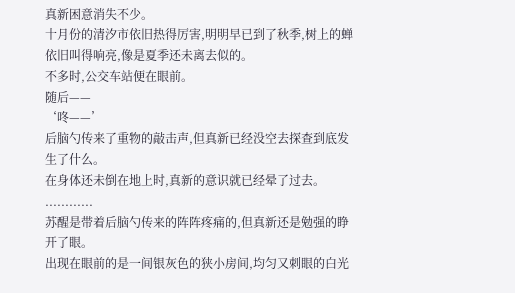真新困意消失不少。
十月份的清汐市依旧热得厉害,明明早已到了秋季,树上的蝉依旧叫得响亮,像是夏季还未离去似的。
不多时,公交车站便在眼前。
随后——
‘咚——’
后脑勺传来了重物的敲击声,但真新已经没空去探查到底发生了什么。
在身体还未倒在地上时,真新的意识就已经晕了过去。
............
苏醒是带着后脑勺传来的阵阵疼痛的,但真新还是勉强的睁开了眼。
出现在眼前的是一间银灰色的狭小房间,均匀又刺眼的白光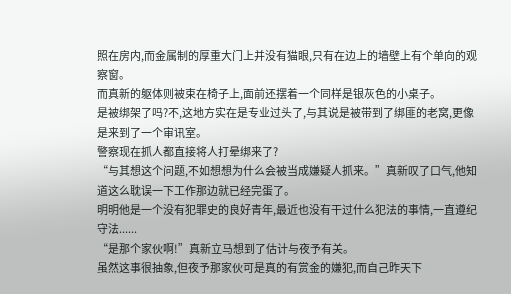照在房内,而金属制的厚重大门上并没有猫眼,只有在边上的墙壁上有个单向的观察窗。
而真新的躯体则被束在椅子上,面前还摆着一个同样是银灰色的小桌子。
是被绑架了吗?不,这地方实在是专业过头了,与其说是被带到了绑匪的老窝,更像是来到了一个审讯室。
警察现在抓人都直接将人打晕绑来了?
“与其想这个问题,不如想想为什么会被当成嫌疑人抓来。”真新叹了口气,他知道这么耽误一下工作那边就已经完蛋了。
明明他是一个没有犯罪史的良好青年,最近也没有干过什么犯法的事情,一直遵纪守法......
“是那个家伙啊!”真新立马想到了估计与夜予有关。
虽然这事很抽象,但夜予那家伙可是真的有赏金的嫌犯,而自己昨天下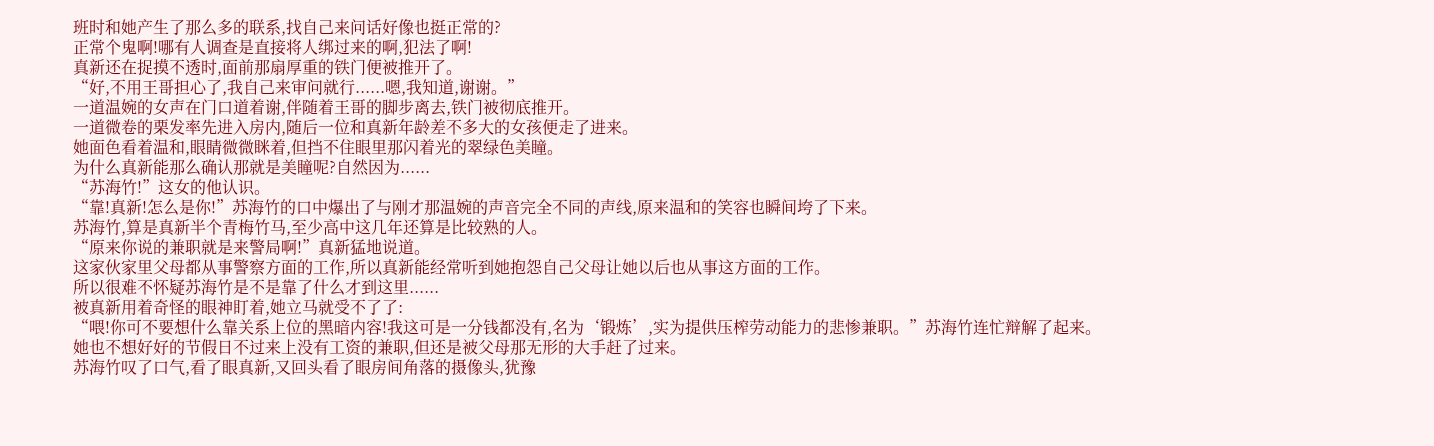班时和她产生了那么多的联系,找自己来问话好像也挺正常的?
正常个鬼啊!哪有人调查是直接将人绑过来的啊,犯法了啊!
真新还在捉摸不透时,面前那扇厚重的铁门便被推开了。
“好,不用王哥担心了,我自己来审问就行......嗯,我知道,谢谢。”
一道温婉的女声在门口道着谢,伴随着王哥的脚步离去,铁门被彻底推开。
一道微卷的栗发率先进入房内,随后一位和真新年龄差不多大的女孩便走了进来。
她面色看着温和,眼睛微微眯着,但挡不住眼里那闪着光的翠绿色美瞳。
为什么真新能那么确认那就是美瞳呢?自然因为......
“苏海竹!”这女的他认识。
“靠!真新!怎么是你!”苏海竹的口中爆出了与刚才那温婉的声音完全不同的声线,原来温和的笑容也瞬间垮了下来。
苏海竹,算是真新半个青梅竹马,至少高中这几年还算是比较熟的人。
“原来你说的兼职就是来警局啊!”真新猛地说道。
这家伙家里父母都从事警察方面的工作,所以真新能经常听到她抱怨自己父母让她以后也从事这方面的工作。
所以很难不怀疑苏海竹是不是靠了什么才到这里......
被真新用着奇怪的眼神盯着,她立马就受不了了:
“喂!你可不要想什么靠关系上位的黑暗内容!我这可是一分钱都没有,名为‘锻炼’,实为提供压榨劳动能力的悲惨兼职。”苏海竹连忙辩解了起来。
她也不想好好的节假日不过来上没有工资的兼职,但还是被父母那无形的大手赶了过来。
苏海竹叹了口气,看了眼真新,又回头看了眼房间角落的摄像头,犹豫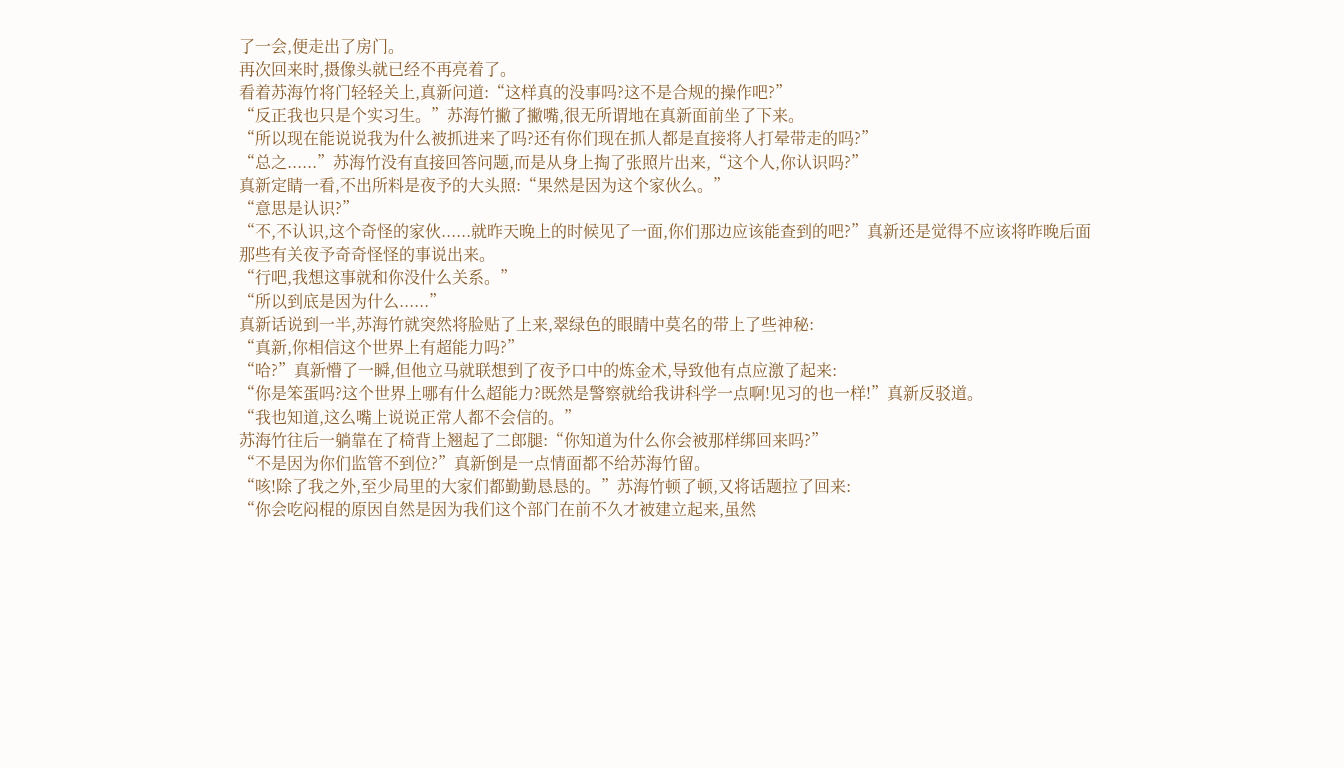了一会,便走出了房门。
再次回来时,摄像头就已经不再亮着了。
看着苏海竹将门轻轻关上,真新问道:“这样真的没事吗?这不是合规的操作吧?”
“反正我也只是个实习生。”苏海竹撇了撇嘴,很无所谓地在真新面前坐了下来。
“所以现在能说说我为什么被抓进来了吗?还有你们现在抓人都是直接将人打晕带走的吗?”
“总之......”苏海竹没有直接回答问题,而是从身上掏了张照片出来,“这个人,你认识吗?”
真新定睛一看,不出所料是夜予的大头照:“果然是因为这个家伙么。”
“意思是认识?”
“不,不认识,这个奇怪的家伙......就昨天晚上的时候见了一面,你们那边应该能查到的吧?”真新还是觉得不应该将昨晚后面那些有关夜予奇奇怪怪的事说出来。
“行吧,我想这事就和你没什么关系。”
“所以到底是因为什么......”
真新话说到一半,苏海竹就突然将脸贴了上来,翠绿色的眼睛中莫名的带上了些神秘:
“真新,你相信这个世界上有超能力吗?”
“哈?”真新懵了一瞬,但他立马就联想到了夜予口中的炼金术,导致他有点应激了起来:
“你是笨蛋吗?这个世界上哪有什么超能力?既然是警察就给我讲科学一点啊!见习的也一样!”真新反驳道。
“我也知道,这么嘴上说说正常人都不会信的。”
苏海竹往后一躺靠在了椅背上翘起了二郎腿:“你知道为什么你会被那样绑回来吗?”
“不是因为你们监管不到位?”真新倒是一点情面都不给苏海竹留。
“咳!除了我之外,至少局里的大家们都勤勤恳恳的。”苏海竹顿了顿,又将话题拉了回来:
“你会吃闷棍的原因自然是因为我们这个部门在前不久才被建立起来,虽然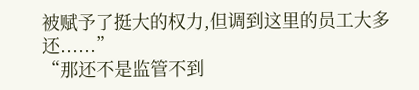被赋予了挺大的权力,但调到这里的员工大多还......”
“那还不是监管不到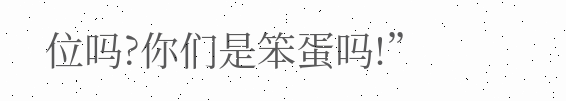位吗?你们是笨蛋吗!”